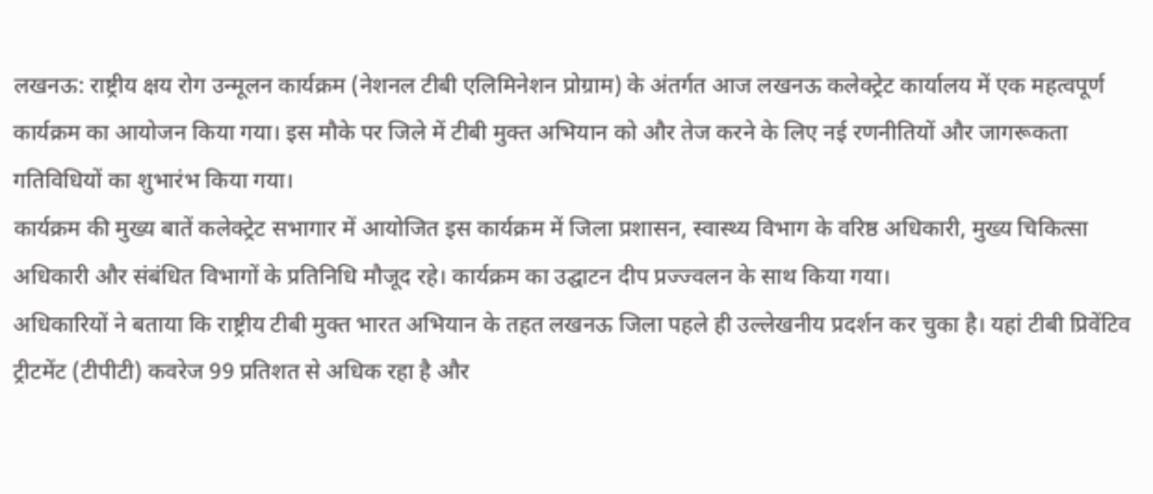लखनऊ: राष्ट्रीय क्षय रोग उन्मूलन कार्यक्रम (नेशनल टीबी एलिमिनेशन प्रोग्राम) के अंतर्गत आज लखनऊ कलेक्ट्रेट कार्यालय में एक महत्वपूर्ण कार्यक्रम का आयोजन किया गया। इस मौके पर जिले में टीबी मुक्त अभियान को और तेज करने के लिए नई रणनीतियों और जागरूकता गतिविधियों का शुभारंभ किया गया।
कार्यक्रम की मुख्य बातें कलेक्ट्रेट सभागार में आयोजित इस कार्यक्रम में जिला प्रशासन, स्वास्थ्य विभाग के वरिष्ठ अधिकारी, मुख्य चिकित्सा अधिकारी और संबंधित विभागों के प्रतिनिधि मौजूद रहे। कार्यक्रम का उद्घाटन दीप प्रज्ज्वलन के साथ किया गया।
अधिकारियों ने बताया कि राष्ट्रीय टीबी मुक्त भारत अभियान के तहत लखनऊ जिला पहले ही उल्लेखनीय प्रदर्शन कर चुका है। यहां टीबी प्रिवेंटिव ट्रीटमेंट (टीपीटी) कवरेज 99 प्रतिशत से अधिक रहा है और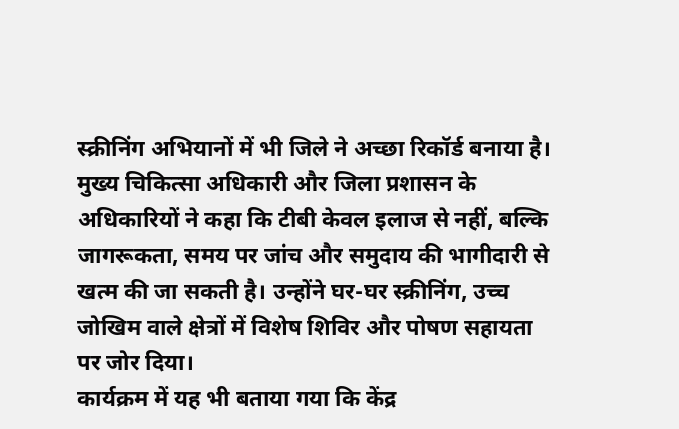स्क्रीनिंग अभियानों में भी जिले ने अच्छा रिकॉर्ड बनाया है।
मुख्य चिकित्सा अधिकारी और जिला प्रशासन के अधिकारियों ने कहा कि टीबी केवल इलाज से नहीं, बल्कि जागरूकता, समय पर जांच और समुदाय की भागीदारी से खत्म की जा सकती है। उन्होंने घर-घर स्क्रीनिंग, उच्च जोखिम वाले क्षेत्रों में विशेष शिविर और पोषण सहायता पर जोर दिया।
कार्यक्रम में यह भी बताया गया कि केंद्र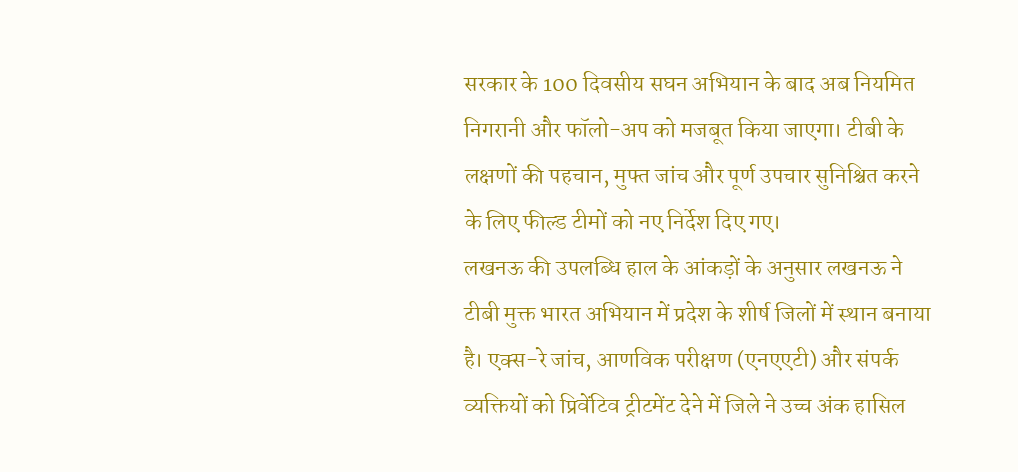सरकार के 100 दिवसीय सघन अभियान के बाद अब नियमित निगरानी और फॉलो-अप को मजबूत किया जाएगा। टीबी के लक्षणों की पहचान, मुफ्त जांच और पूर्ण उपचार सुनिश्चित करने के लिए फील्ड टीमों को नए निर्देश दिए गए।
लखनऊ की उपलब्धि हाल के आंकड़ों के अनुसार लखनऊ ने टीबी मुक्त भारत अभियान में प्रदेश के शीर्ष जिलों में स्थान बनाया है। एक्स-रे जांच, आणविक परीक्षण (एनएएटी) और संपर्क व्यक्तियों को प्रिवेंटिव ट्रीटमेंट देने में जिले ने उच्च अंक हासिल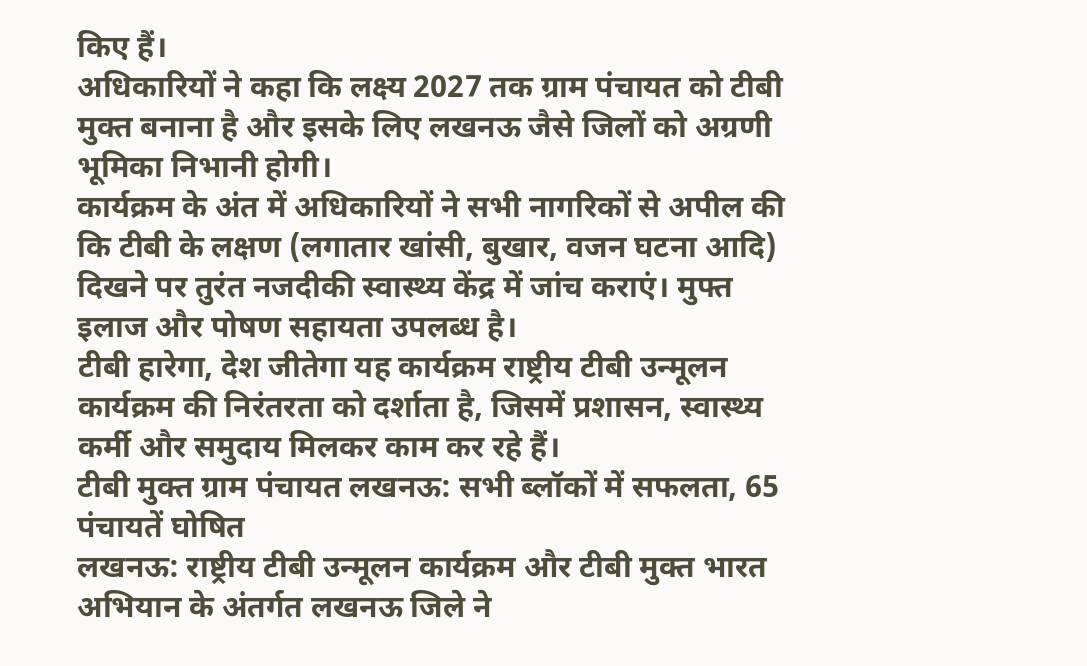किए हैं।
अधिकारियों ने कहा कि लक्ष्य 2027 तक ग्राम पंचायत को टीबी मुक्त बनाना है और इसके लिए लखनऊ जैसे जिलों को अग्रणी भूमिका निभानी होगी।
कार्यक्रम के अंत में अधिकारियों ने सभी नागरिकों से अपील की कि टीबी के लक्षण (लगातार खांसी, बुखार, वजन घटना आदि) दिखने पर तुरंत नजदीकी स्वास्थ्य केंद्र में जांच कराएं। मुफ्त इलाज और पोषण सहायता उपलब्ध है।
टीबी हारेगा, देश जीतेगा यह कार्यक्रम राष्ट्रीय टीबी उन्मूलन कार्यक्रम की निरंतरता को दर्शाता है, जिसमें प्रशासन, स्वास्थ्य कर्मी और समुदाय मिलकर काम कर रहे हैं।
टीबी मुक्त ग्राम पंचायत लखनऊ: सभी ब्लॉकों में सफलता, 65 पंचायतें घोषित
लखनऊ: राष्ट्रीय टीबी उन्मूलन कार्यक्रम और टीबी मुक्त भारत अभियान के अंतर्गत लखनऊ जिले ने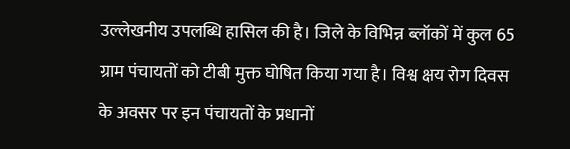उल्लेखनीय उपलब्धि हासिल की है। जिले के विभिन्न ब्लॉकों में कुल 65 ग्राम पंचायतों को टीबी मुक्त घोषित किया गया है। विश्व क्षय रोग दिवस के अवसर पर इन पंचायतों के प्रधानों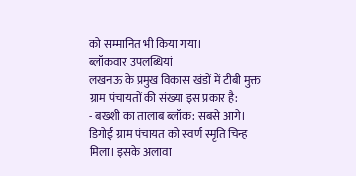को सम्मानित भी किया गया।
ब्लॉकवार उपलब्धियां
लखनऊ के प्रमुख विकास खंडों में टीबी मुक्त ग्राम पंचायतों की संख्या इस प्रकार है:
- बख्शी का तालाब ब्लॉक: सबसे आगे। डिगोई ग्राम पंचायत को स्वर्ण स्मृति चिन्ह मिला। इसके अलावा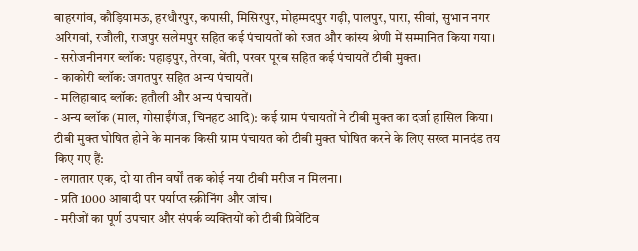बाहरगांव, कौड़ियामऊ, हरधौरपुर, कपासी, मिसिरपुर, मोहम्मदपुर गढ़ी, पालपुर, पारा, सीवां, सुभान नगर अरिगवां, रजौली, राजपुर सलेमपुर सहित कई पंचायतों को रजत और कांस्य श्रेणी में सम्मानित किया गया।
- सरोजनीनगर ब्लॉक: पहाड़पुर, तेरवा, बेंती, परवर पूरब सहित कई पंचायतें टीबी मुक्त।
- काकोरी ब्लॉक: जगतपुर सहित अन्य पंचायतें।
- मलिहाबाद ब्लॉक: हतौली और अन्य पंचायतें।
- अन्य ब्लॉक (माल, गोसाईंगंज, चिनहट आदि): कई ग्राम पंचायतों ने टीबी मुक्त का दर्जा हासिल किया।
टीबी मुक्त घोषित होने के मानक किसी ग्राम पंचायत को टीबी मुक्त घोषित करने के लिए सख्त मानदंड तय किए गए हैं:
- लगातार एक, दो या तीन वर्षों तक कोई नया टीबी मरीज न मिलना।
- प्रति 1000 आबादी पर पर्याप्त स्क्रीनिंग और जांच।
- मरीजों का पूर्ण उपचार और संपर्क व्यक्तियों को टीबी प्रिवेंटिव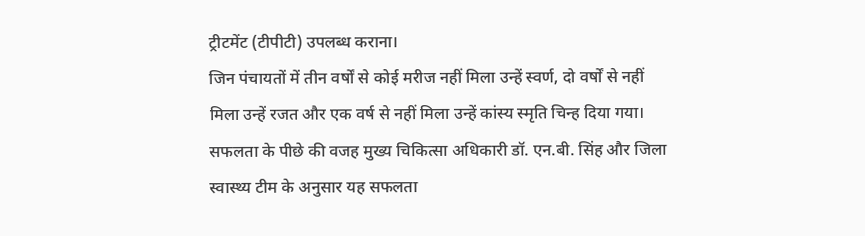ट्रीटमेंट (टीपीटी) उपलब्ध कराना।
जिन पंचायतों में तीन वर्षों से कोई मरीज नहीं मिला उन्हें स्वर्ण, दो वर्षों से नहीं मिला उन्हें रजत और एक वर्ष से नहीं मिला उन्हें कांस्य स्मृति चिन्ह दिया गया।
सफलता के पीछे की वजह मुख्य चिकित्सा अधिकारी डॉ. एन.बी. सिंह और जिला स्वास्थ्य टीम के अनुसार यह सफलता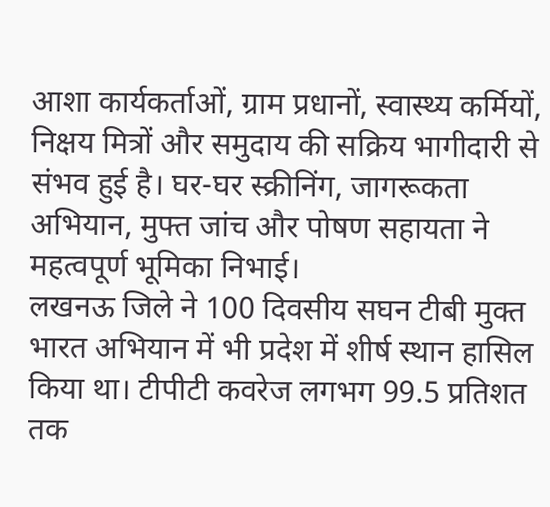आशा कार्यकर्ताओं, ग्राम प्रधानों, स्वास्थ्य कर्मियों, निक्षय मित्रों और समुदाय की सक्रिय भागीदारी से संभव हुई है। घर-घर स्क्रीनिंग, जागरूकता अभियान, मुफ्त जांच और पोषण सहायता ने महत्वपूर्ण भूमिका निभाई।
लखनऊ जिले ने 100 दिवसीय सघन टीबी मुक्त भारत अभियान में भी प्रदेश में शीर्ष स्थान हासिल किया था। टीपीटी कवरेज लगभग 99.5 प्रतिशत तक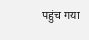पहुंच गया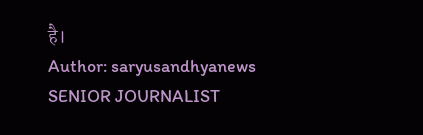है।
Author: saryusandhyanews
SENIOR JOURNALIST